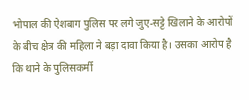भोपाल की ऐशबाग पुलिस पर लगे जुए-सट्टे खिलाने के आरोपों के बीच क्षेत्र की महिला ने बड़ा दावा किया है। उसका आरोप है कि थाने के पुलिसकर्मी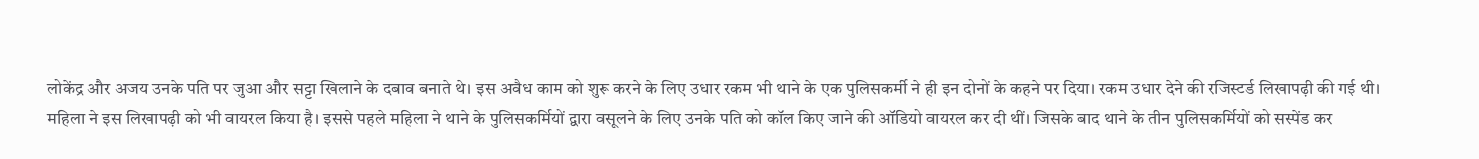लोकेंद्र और अजय उनके पति पर जुआ और सट्टा खिलाने के दबाव बनाते थे। इस अवैध काम को शुरू करने के लिए उधार रकम भी थाने के एक पुलिसकर्मी ने ही इन दोनों के कहने पर दिया। रकम उधार देने की रजिस्टर्ड लिखापढ़ी की गई थी।
महिला ने इस लिखापढ़ी को भी वायरल किया है। इससे पहले महिला ने थाने के पुलिसकर्मियों द्वारा वसूलने के लिए उनके पति को कॉल किए जाने की ऑडियो वायरल कर दी थीं। जिसके बाद थाने के तीन पुलिसकर्मियों को सस्पेंड कर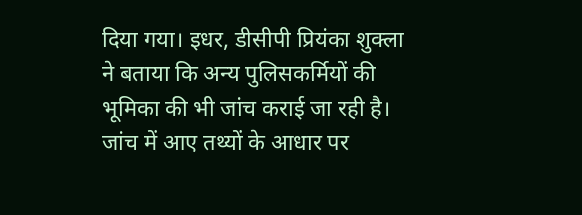दिया गया। इधर, डीसीपी प्रियंका शुक्ला ने बताया कि अन्य पुलिसकर्मियों की भूमिका की भी जांच कराई जा रही है। जांच में आए तथ्यों के आधार पर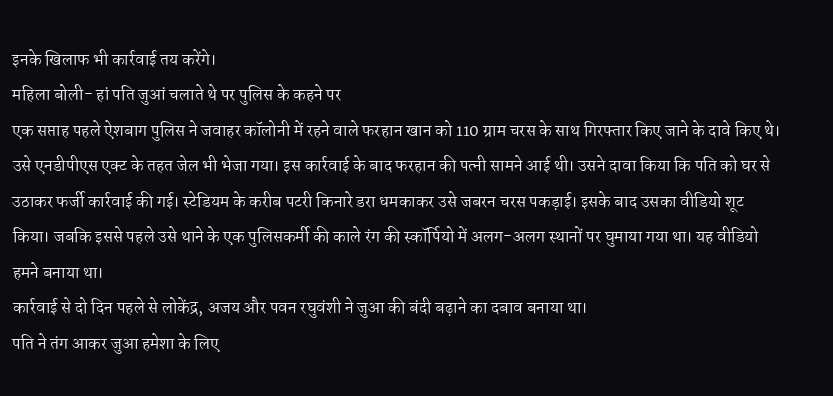इनके खिलाफ भी कार्रवाई तय करेंगे।
महिला बोली- हां पति जुआं चलाते थे पर पुलिस के कहने पर
एक सप्ताह पहले ऐशबाग पुलिस ने जवाहर कॉलोनी में रहने वाले फरहान खान को 110 ग्राम चरस के साथ गिरफ्तार किए जाने के दावे किए थे। उसे एनडीपीएस एक्ट के तहत जेल भी भेजा गया। इस कार्रवाई के बाद फरहान की पत्नी सामने आई थी। उसने दावा किया कि पति को घर से उठाकर फर्जी कार्रवाई की गई। स्टेडियम के करीब पटरी किनारे डरा धमकाकर उसे जबरन चरस पकड़ाई। इसके बाद उसका वीडियो शूट किया। जबकि इससे पहले उसे थाने के एक पुलिसकर्मी की काले रंग की स्कॉर्पियो में अलग-अलग स्थानों पर घुमाया गया था। यह वीडियो हमने बनाया था।
कार्रवाई से दो दिन पहले से लोकेंद्र, अजय और पवन रघुवंशी ने जुआ की बंदी बढ़ाने का दबाव बनाया था।
पति ने तंग आकर जुआ हमेशा के लिए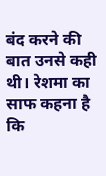बंद करने की बात उनसे कही थी। रेशमा का साफ कहना है कि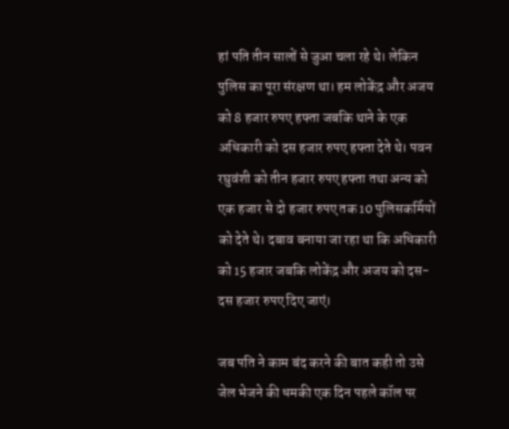हां पति तीन सालों से जुआ चला रहे थे। लेकिन पुलिस का पूरा संरक्षण था। हम लोकेंद्र और अजय को 8 हजार रुपए हफ्ता जबकि थाने के एक अधिकारी को दस हजार रुपए हफ्ता देते थे। पवन रघुवंशी को तीन हजार रुपए हफ्ता तथा अन्य को एक हजार से दो हजार रुपए तक 10 पुलिसकर्मियों को देते थे। दबाव बनाया जा रहा था कि अधिकारी को 15 हजार जबकि लोकेंद्र और अजय को दस-दस हजार रुपए दिए जाएं।

जब पति ने काम बंद करने की बात कही तो उसे जेल भेजने की धमकी एक दिन पहले कॉल पर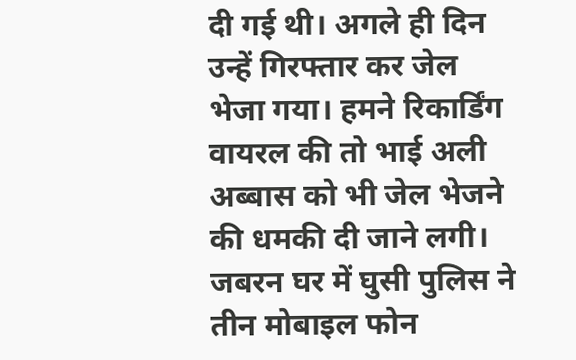दी गई थी। अगले ही दिन उन्हें गिरफ्तार कर जेल भेजा गया। हमने रिकार्डिंग वायरल की तो भाई अली अब्बास को भी जेल भेजने की धमकी दी जाने लगी। जबरन घर में घुसी पुलिस ने तीन मोबाइल फोन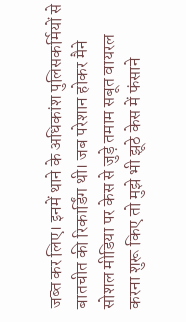जब्त कर लिए। इनमें थाने के अधिकांश पुलिसकर्मियों से बातचीत की रिकार्डिंग थी। जब परेशान होकर मैने सोशल मीडिया पर केस से जुड़े तमाम सबूत वायरल करना शुरू किए तो मुझे भी झूठे केस में फंसाने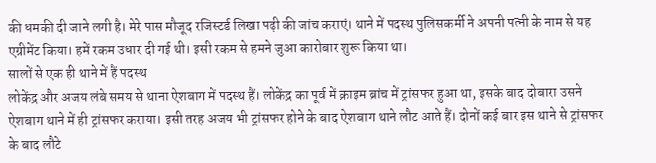की धमकी दी जाने लगी है। मेरे पास मौजूद रजिस्टर्ड लिखा पढ़ी की जांच कराएं। थाने में पदस्थ पुलिसकर्मी ने अपनी पत्नी के नाम से यह एग्रीमेंट किया। हमें रकम उधार दी गई थी। इसी रकम से हमने जुआ कारोबार शुरू किया था।
सालों से एक ही थाने में हैं पदस्थ
लोकेंद्र और अजय लंबे समय से थाना ऐशबाग में पदस्थ हैं। लोकेंद्र का पूर्व में क्राइम ब्रांच में ट्रांसफर हुआ था, इसके बाद दोबारा उसने ऐशबाग थाने में ही ट्रांसफर कराया। इसी तरह अजय भी ट्रांसफर होने के बाद ऐशबाग थाने लौट आते हैं। दोनों कई बार इस थाने से ट्रांसफर के बाद लौटे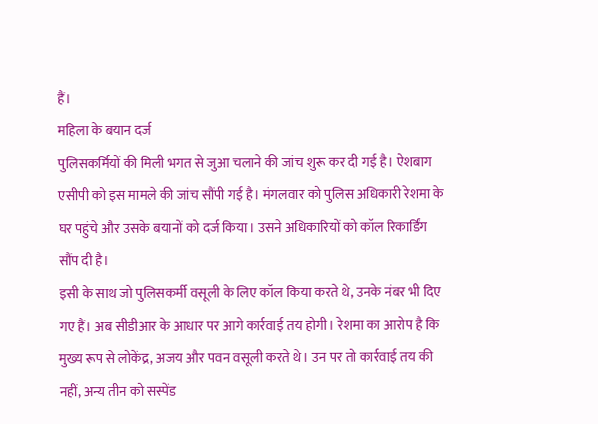हैं।
महिला के बयान दर्ज
पुलिसकर्मियों की मिली भगत से जुआ चलाने की जांच शुरू कर दी गई है। ऐशबाग एसीपी को इस मामले की जांच सौंपी गई है। मंगलवार को पुलिस अधिकारी रेशमा के घर पहुंचे और उसके बयानों को दर्ज किया। उसने अधिकारियों को कॉल रिकार्डिंग सौंप दी है।
इसी के साथ जो पुलिसकर्मी वसूली के लिए कॉल किया करते थे, उनके नंबर भी दिए गए हैं। अब सीडीआर के आधार पर आगे कार्रवाई तय होगी। रेशमा का आरोप है कि मुख्य रूप से लोकेंद्र, अजय और पवन वसूली करते थे। उन पर तो कार्रवाई तय की नहीं, अन्य तीन को सस्पेंड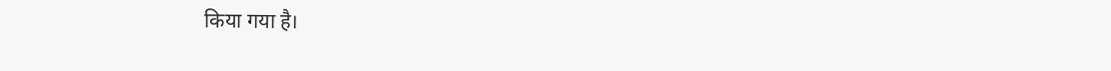किया गया है।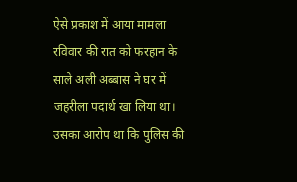ऐसे प्रकाश में आया मामला
रविवार की रात को फरहान के साले अली अब्बास ने घर में जहरीला पदार्थ खा लिया था। उसका आरोप था कि पुलिस की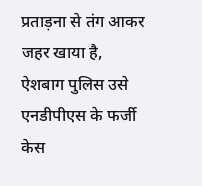प्रताड़ना से तंग आकर जहर खाया है, ऐशबाग पुलिस उसे एनडीपीएस के फर्जी केस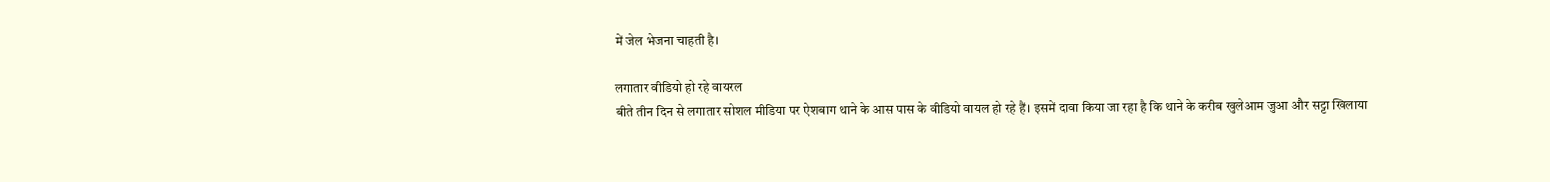में जेल भेजना चाहती है।

लगातार वीडियो हो रहे वायरल
बीते तीन दिन से लगातार सोशल मीडिया पर ऐशबाग थाने के आस पास के वीडियो वायल हो रहे हैं। इसमें दावा किया जा रहा है कि थाने के करीब खुलेआम जुआ और सट्टा खिलाया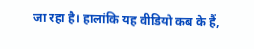जा रहा है। हालांकि यह वीडियो कब के हैं,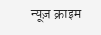न्यूज़ क्राइम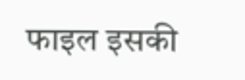फाइल इसकी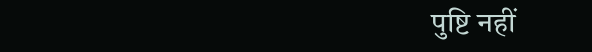पुष्टि नहीं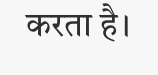करता है।